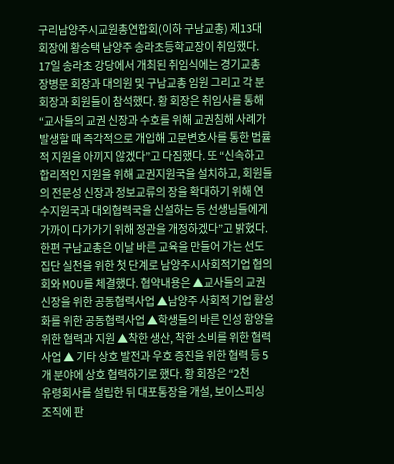구리남양주시교원총연합회(이하 구남교총) 제13대 회장에 황승택 남양주 송라초등학교장이 취임했다. 17일 송라초 강당에서 개최된 취임식에는 경기교총 장병문 회장과 대의원 및 구남교총 임원 그리고 각 분회장과 회원들이 참석했다. 황 회장은 취임사를 통해 “교사들의 교권 신장과 수호를 위해 교권침해 사례가 발생할 때 즉각적으로 개입해 고문변호사를 통한 법률적 지원을 아끼지 않겠다”고 다짐했다. 또 “신속하고 합리적인 지원을 위해 교권지원국을 설치하고, 회원들의 전문성 신장과 정보교류의 장을 확대하기 위해 연수지원국과 대외협력국을 신설하는 등 선생님들에게 가까이 다가가기 위해 정관을 개정하겠다”고 밝혔다. 한편 구남교총은 이날 바른 교육을 만들어 가는 선도집단 실천을 위한 첫 단계로 남양주시사회적기업 협의회와 MOU를 체결했다. 협약내용은 ▲교사들의 교권 신장을 위한 공동협력사업 ▲남양주 사회적 기업 활성화를 위한 공동협력사업 ▲학생들의 바른 인성 함양을 위한 협력과 지원 ▲착한 생산, 착한 소비를 위한 협력사업 ▲ 기타 상호 발전과 우호 증진을 위한 협력 등 5개 분야에 상호 협력하기로 했다. 황 회장은 “2천
유령회사를 설립한 뒤 대포통장을 개설, 보이스피싱 조직에 판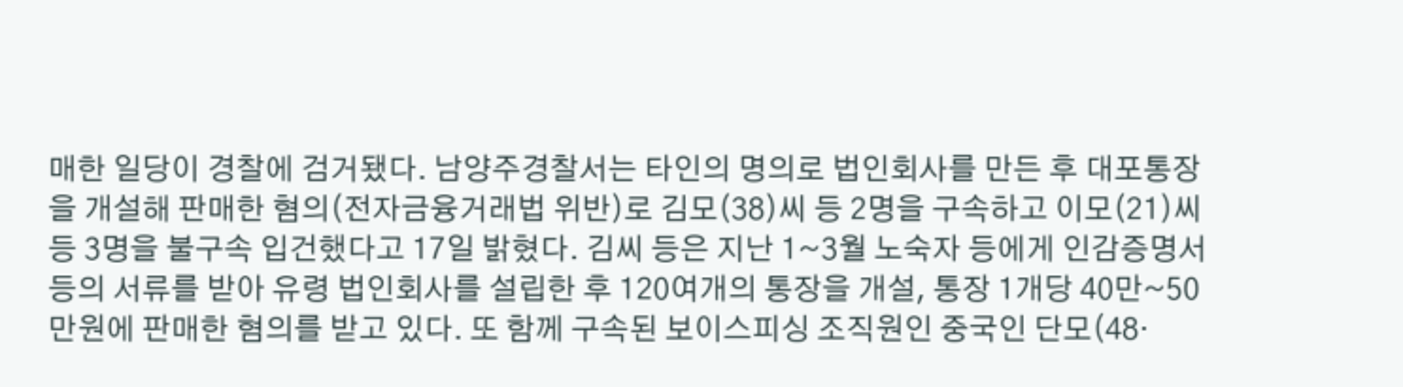매한 일당이 경찰에 검거됐다. 남양주경찰서는 타인의 명의로 법인회사를 만든 후 대포통장을 개설해 판매한 혐의(전자금융거래법 위반)로 김모(38)씨 등 2명을 구속하고 이모(21)씨 등 3명을 불구속 입건했다고 17일 밝혔다. 김씨 등은 지난 1~3월 노숙자 등에게 인감증명서 등의 서류를 받아 유령 법인회사를 설립한 후 120여개의 통장을 개설, 통장 1개당 40만~50만원에 판매한 혐의를 받고 있다. 또 함께 구속된 보이스피싱 조직원인 중국인 단모(48·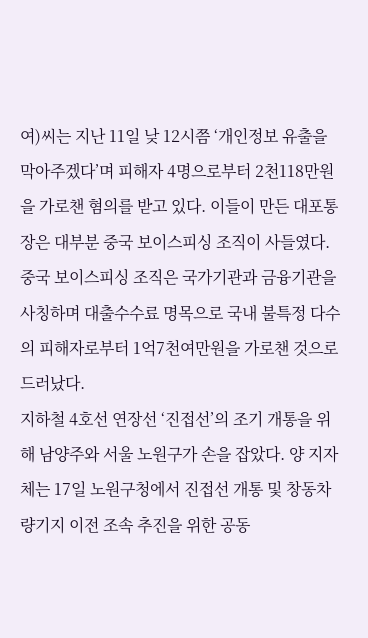여)씨는 지난 11일 낮 12시쯤 ‘개인정보 유출을 막아주겠다’며 피해자 4명으로부터 2천118만원을 가로챈 혐의를 받고 있다. 이들이 만든 대포통장은 대부분 중국 보이스피싱 조직이 사들였다. 중국 보이스피싱 조직은 국가기관과 금융기관을 사칭하며 대출수수료 명목으로 국내 불특정 다수의 피해자로부터 1억7천여만원을 가로챈 것으로 드러났다.
지하철 4호선 연장선 ‘진접선’의 조기 개통을 위해 남양주와 서울 노원구가 손을 잡았다. 양 지자체는 17일 노원구청에서 진접선 개통 및 창동차량기지 이전 조속 추진을 위한 공동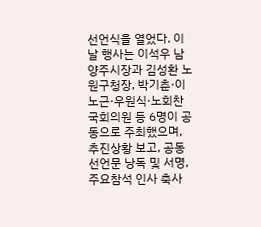선언식을 열었다. 이날 행사는 이석우 남양주시장과 김성환 노원구청장, 박기춘·이노근·우원식·노회찬 국회의원 등 6명이 공동으로 주최했으며, 추진상황 보고, 공동선언문 낭독 및 서명, 주요참석 인사 축사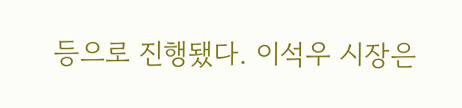등으로 진행됐다. 이석우 시장은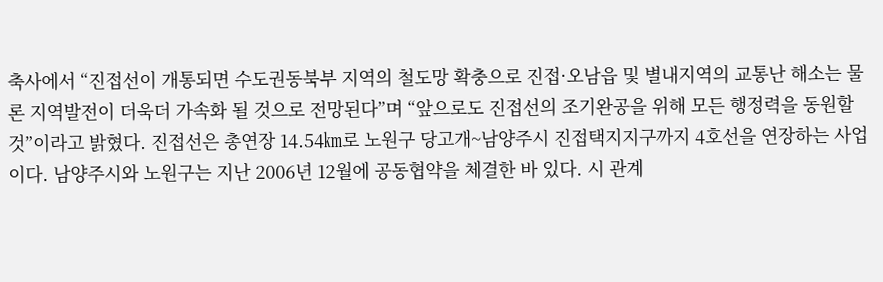축사에서 “진접선이 개통되면 수도권동북부 지역의 철도망 확충으로 진접·오남읍 및 별내지역의 교통난 해소는 물론 지역발전이 더욱더 가속화 될 것으로 전망된다”며 “앞으로도 진접선의 조기완공을 위해 모든 행정력을 동원할 것”이라고 밝혔다. 진접선은 총연장 14.54㎞로 노원구 당고개~남양주시 진접택지지구까지 4호선을 연장하는 사업이다. 남양주시와 노원구는 지난 2006년 12월에 공동협약을 체결한 바 있다. 시 관계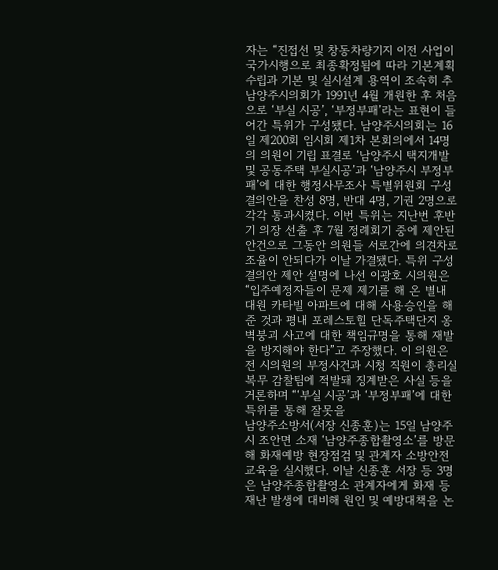자는 “진접선 및 창동차량기지 이전 사업이 국가시행으로 최종확정됨에 따라 기본계획수립과 기본 및 실시설계 용역이 조속히 추
남양주시의회가 1991년 4월 개원한 후 처음으로 ‘부실 시공’, ‘부정부패’라는 표현이 들어간 특위가 구성됐다. 남양주시의회는 16일 제200회 임시회 제1차 본회의에서 14명의 의원이 기립 표결로 ‘남양주시 택지개발 및 공동주택 부실시공’과 ‘남양주시 부정부패’에 대한 행정사무조사 특별위원회 구성결의안을 찬성 8명, 반대 4명, 기권 2명으로 각각 통과시켰다. 이번 특위는 지난번 후반기 의장 선출 후 7월 정례회기 중에 제안된 안건으로 그동안 의원들 서로간에 의견차로 조율이 안되다가 이날 가결됐다. 특위 구성 결의안 제안 설명에 나선 이광호 시의원은 “입주예정자들이 문제 제기를 해 온 별내 대원 카타빌 아파트에 대해 사용승인을 해준 것과 평내 포레스토힐 단독주택단지 옹벽붕괴 사고에 대한 책임규명을 통해 재발을 방지해야 한다”고 주장했다. 이 의원은 전 시의원의 부정사건과 시청 직원이 총리실 복무 감찰팀에 적발돼 징계받은 사실 등을 거론하며 “‘부실 시공’과 ‘부정부패’에 대한 특위를 통해 잘못을
남양주소방서(서장 신종훈)는 15일 남양주시 조안면 소재 ‘남양주종합촬영소’를 방문해 화재예방 현장점검 및 관계자 소방안전교육을 실시했다. 이날 신종훈 서장 등 3명은 남양주종합촬영소 관계자에게 화재 등 재난 발생에 대비해 원인 및 예방대책을 논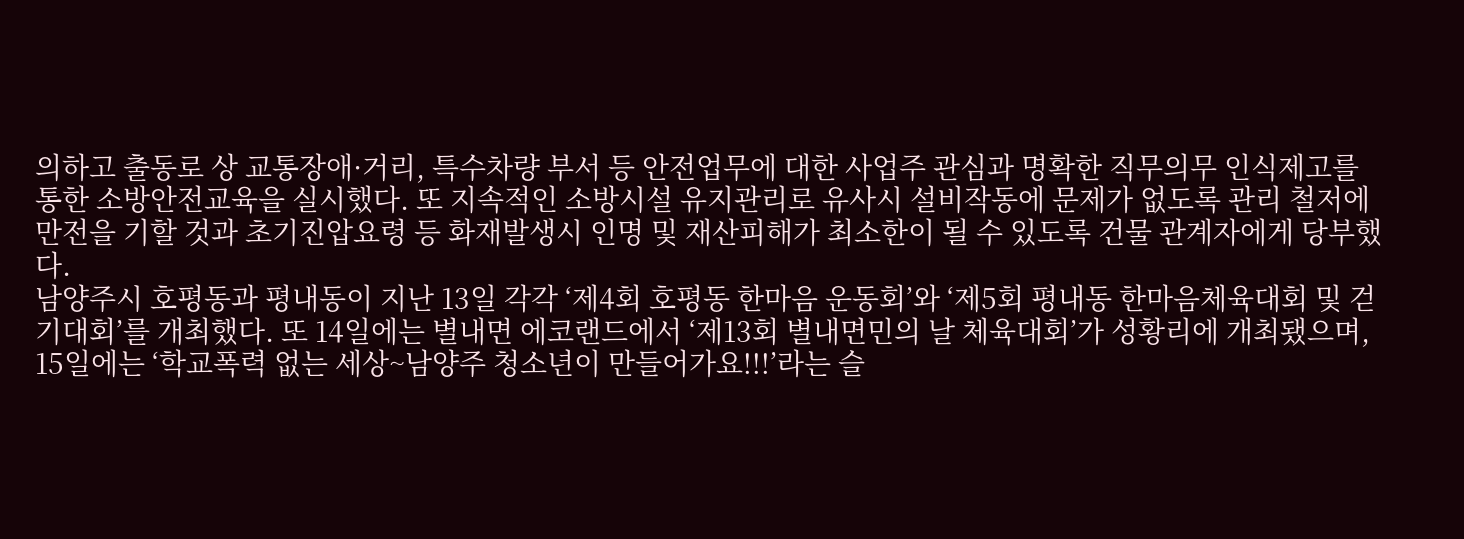의하고 출동로 상 교통장애·거리, 특수차량 부서 등 안전업무에 대한 사업주 관심과 명확한 직무의무 인식제고를 통한 소방안전교육을 실시했다. 또 지속적인 소방시설 유지관리로 유사시 설비작동에 문제가 없도록 관리 철저에 만전을 기할 것과 초기진압요령 등 화재발생시 인명 및 재산피해가 최소한이 될 수 있도록 건물 관계자에게 당부했다.
남양주시 호평동과 평내동이 지난 13일 각각 ‘제4회 호평동 한마음 운동회’와 ‘제5회 평내동 한마음체육대회 및 걷기대회’를 개최했다. 또 14일에는 별내면 에코랜드에서 ‘제13회 별내면민의 날 체육대회’가 성황리에 개최됐으며, 15일에는 ‘학교폭력 없는 세상~남양주 청소년이 만들어가요!!!’라는 슬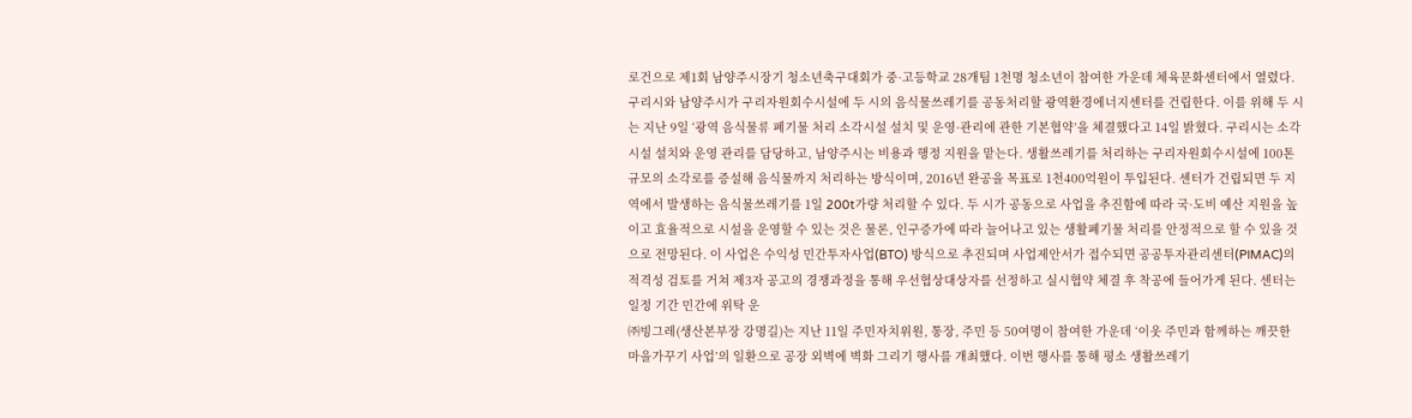로건으로 제1회 남양주시장기 청소년축구대회가 중·고등학교 28개팀 1천명 청소년이 참여한 가운데 체육문화센터에서 열렸다.
구리시와 남양주시가 구리자원회수시설에 두 시의 음식물쓰레기를 공동처리할 광역환경에너지센터를 건립한다. 이를 위해 두 시는 지난 9일 ‘광역 음식물류 폐기물 처리 소각시설 설치 및 운영·관리에 관한 기본협약’을 체결했다고 14일 밝혔다. 구리시는 소각시설 설치와 운영 관리를 담당하고, 남양주시는 비용과 행정 지원을 맡는다. 생활쓰레기를 처리하는 구리자원회수시설에 100톤 규모의 소각로를 증설해 음식물까지 처리하는 방식이며, 2016년 완공을 목표로 1천400억원이 투입된다. 센터가 건립되면 두 지역에서 발생하는 음식물쓰레기를 1일 200t가량 처리할 수 있다. 두 시가 공동으로 사업을 추진함에 따라 국·도비 예산 지원을 높이고 효율적으로 시설을 운영할 수 있는 것은 물론, 인구증가에 따라 늘어나고 있는 생활폐기물 처리를 안정적으로 할 수 있을 것으로 전망된다. 이 사업은 수익성 민간투자사업(BTO) 방식으로 추진되며 사업제안서가 접수되면 공공투자관리센터(PIMAC)의 적격성 검토를 거쳐 제3자 공고의 경쟁과정을 통해 우선협상대상자를 선정하고 실시협약 체결 후 착공에 들어가게 된다. 센터는 일정 기간 민간에 위탁 운
㈜빙그레(생산본부장 강명길)는 지난 11일 주민자치위원, 통장, 주민 등 50여명이 참여한 가운데 ‘이웃 주민과 함께하는 깨끗한 마을가꾸기 사업’의 일환으로 공장 외벽에 벽화 그리기 행사를 개최했다. 이번 행사를 통해 평소 생활쓰레기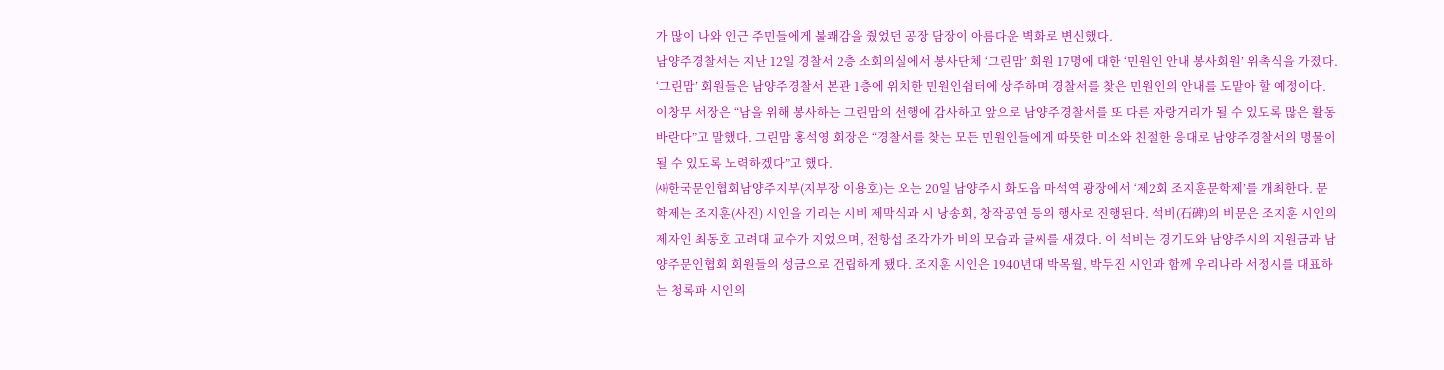가 많이 나와 인근 주민들에게 불쾌감을 줬었던 공장 담장이 아름다운 벽화로 변신했다.
남양주경찰서는 지난 12일 경찰서 2층 소회의실에서 봉사단체 ‘그린맘’ 회원 17명에 대한 ‘민원인 안내 봉사회원’ 위촉식을 가졌다. ‘그린맘’ 회원들은 남양주경찰서 본관 1층에 위치한 민원인쉼터에 상주하며 경찰서를 찾은 민원인의 안내를 도맡아 할 예정이다. 이창무 서장은 “남을 위해 봉사하는 그린맘의 선행에 감사하고 앞으로 남양주경찰서를 또 다른 자랑거리가 될 수 있도록 많은 활동 바란다”고 말했다. 그린맘 홍석영 회장은 “경찰서를 찾는 모든 민원인들에게 따뜻한 미소와 친절한 응대로 남양주경찰서의 명물이 될 수 있도록 노력하겠다”고 했다.
㈔한국문인협회남양주지부(지부장 이용호)는 오는 20일 남양주시 화도읍 마석역 광장에서 ‘제2회 조지훈문학제’를 개최한다. 문학제는 조지훈(사진) 시인을 기리는 시비 제막식과 시 낭송회, 창작공연 등의 행사로 진행된다. 석비(石碑)의 비문은 조지훈 시인의 제자인 최동호 고려대 교수가 지었으며, 전항섭 조각가가 비의 모습과 글씨를 새겼다. 이 석비는 경기도와 남양주시의 지원금과 남양주문인협회 회원들의 성금으로 건립하게 됐다. 조지훈 시인은 1940년대 박목월, 박두진 시인과 함께 우리나라 서정시를 대표하는 청록파 시인의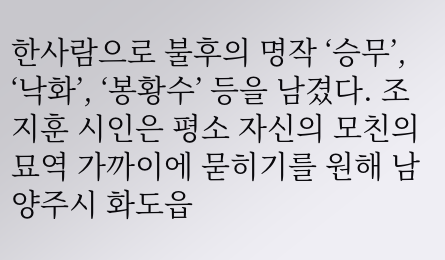한사람으로 불후의 명작 ‘승무’, ‘낙화’, ‘봉황수’ 등을 남겼다. 조지훈 시인은 평소 자신의 모친의 묘역 가까이에 묻히기를 원해 남양주시 화도읍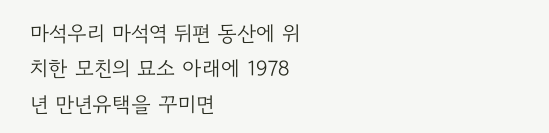마석우리 마석역 뒤편 동산에 위치한 모친의 묘소 아래에 1978년 만년유택을 꾸미면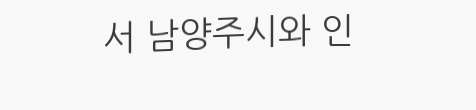서 남양주시와 인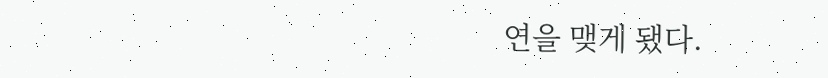연을 맺게 됐다.